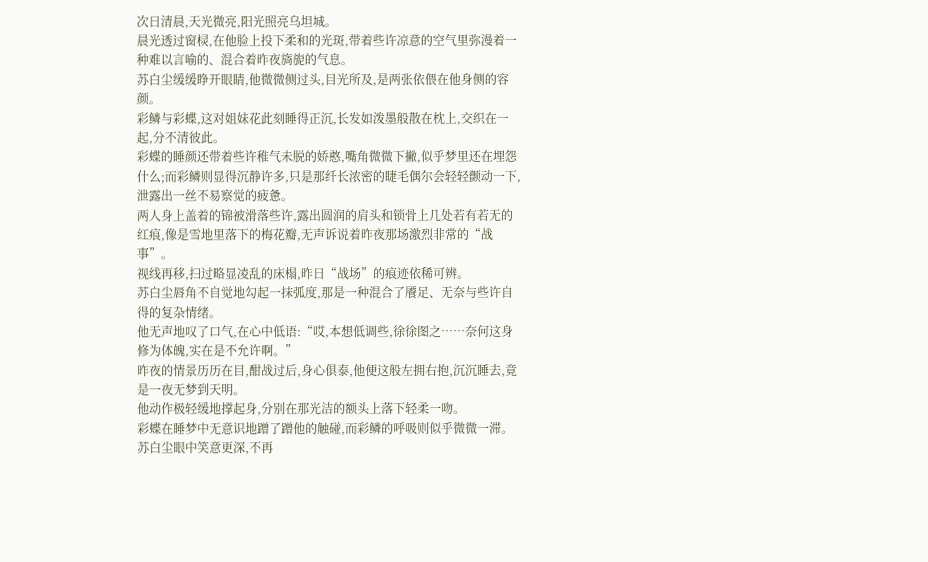次日清晨,天光微亮,阳光照亮乌坦城。
晨光透过窗棂,在他脸上投下柔和的光斑,带着些许凉意的空气里弥漫着一种难以言喻的、混合着昨夜旖旎的气息。
苏白尘缓缓睁开眼睛,他微微侧过头,目光所及,是两张依偎在他身侧的容颜。
彩鳞与彩蝶,这对姐妹花此刻睡得正沉,长发如泼墨般散在枕上,交织在一起,分不清彼此。
彩蝶的睡颜还带着些许稚气未脱的娇憨,嘴角微微下撇,似乎梦里还在埋怨什么;而彩鳞则显得沉静许多,只是那纤长浓密的睫毛偶尔会轻轻颤动一下,泄露出一丝不易察觉的疲惫。
两人身上盖着的锦被滑落些许,露出圆润的肩头和锁骨上几处若有若无的红痕,像是雪地里落下的梅花瓣,无声诉说着昨夜那场激烈非常的“战事”。
视线再移,扫过略显凌乱的床榻,昨日“战场”的痕迹依稀可辨。
苏白尘唇角不自觉地勾起一抹弧度,那是一种混合了餍足、无奈与些许自得的复杂情绪。
他无声地叹了口气,在心中低语:“哎,本想低调些,徐徐图之……奈何这身修为体魄,实在是不允许啊。”
昨夜的情景历历在目,酣战过后,身心俱泰,他便这般左拥右抱,沉沉睡去,竟是一夜无梦到天明。
他动作极轻缓地撑起身,分别在那光洁的额头上落下轻柔一吻。
彩蝶在睡梦中无意识地蹭了蹭他的触碰,而彩鳞的呼吸则似乎微微一滞。
苏白尘眼中笑意更深,不再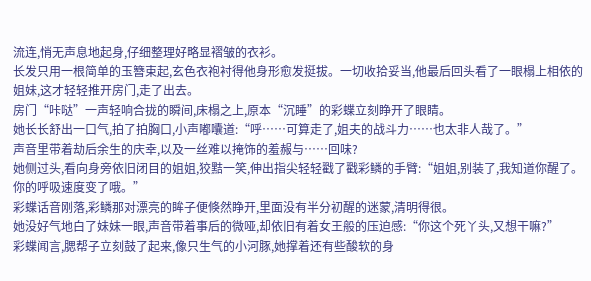流连,悄无声息地起身,仔细整理好略显褶皱的衣衫。
长发只用一根简单的玉簪束起,玄色衣袍衬得他身形愈发挺拔。一切收拾妥当,他最后回头看了一眼榻上相依的姐妹,这才轻轻推开房门,走了出去。
房门“咔哒”一声轻响合拢的瞬间,床榻之上,原本“沉睡”的彩蝶立刻睁开了眼睛。
她长长舒出一口气,拍了拍胸口,小声嘟囔道:“呼……可算走了,姐夫的战斗力……也太非人哉了。”
声音里带着劫后余生的庆幸,以及一丝难以掩饰的羞赧与……回味?
她侧过头,看向身旁依旧闭目的姐姐,狡黠一笑,伸出指尖轻轻戳了戳彩鳞的手臂:“姐姐,别装了,我知道你醒了。你的呼吸速度变了哦。”
彩蝶话音刚落,彩鳞那对漂亮的眸子便倏然睁开,里面没有半分初醒的迷蒙,清明得很。
她没好气地白了妹妹一眼,声音带着事后的微哑,却依旧有着女王般的压迫感:“你这个死丫头,又想干嘛?”
彩蝶闻言,腮帮子立刻鼓了起来,像只生气的小河豚,她撑着还有些酸软的身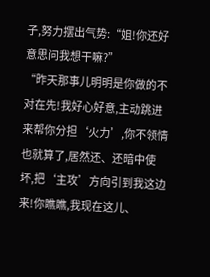子,努力摆出气势:“姐!你还好意思问我想干嘛?”
“昨天那事儿明明是你做的不对在先!我好心好意,主动跳进来帮你分担‘火力’,你不领情也就算了,居然还、还暗中使坏,把‘主攻’方向引到我这边来!你瞧瞧,我现在这儿、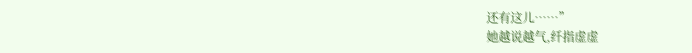还有这儿……”
她越说越气,纤指虚虚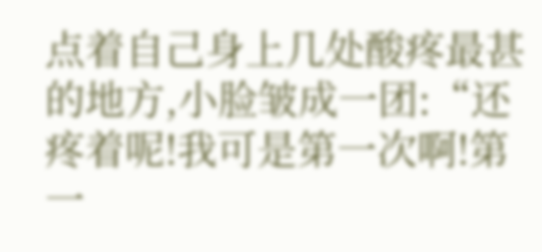点着自己身上几处酸疼最甚的地方,小脸皱成一团:“还疼着呢!我可是第一次啊!第一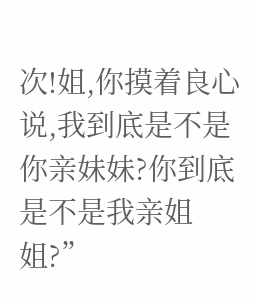次!姐,你摸着良心说,我到底是不是你亲妹妹?你到底是不是我亲姐姐?”